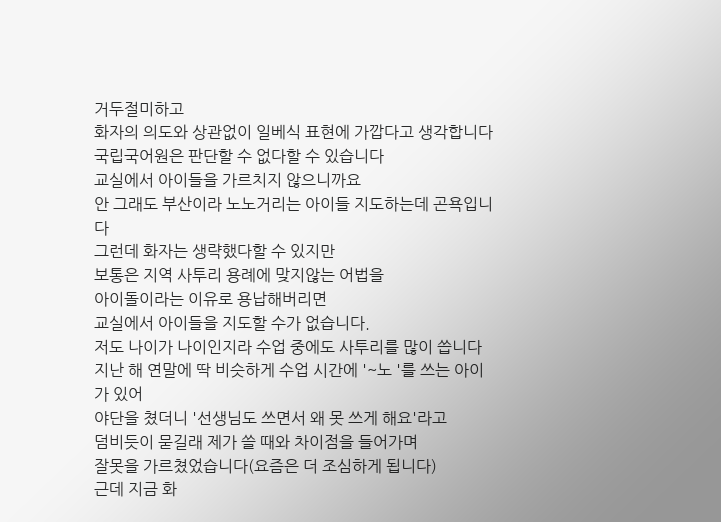거두절미하고
화자의 의도와 상관없이 일베식 표현에 가깝다고 생각합니다
국립국어원은 판단할 수 없다할 수 있습니다
교실에서 아이들을 가르치지 않으니까요
안 그래도 부산이라 노노거리는 아이들 지도하는데 곤욕입니다
그런데 화자는 생략했다할 수 있지만
보통은 지역 사투리 용례에 맞지않는 어법을
아이돌이라는 이유로 용납해버리면
교실에서 아이들을 지도할 수가 없습니다.
저도 나이가 나이인지라 수업 중에도 사투리를 많이 씁니다
지난 해 연말에 딱 비슷하게 수업 시간에 '~노 '를 쓰는 아이가 있어
야단을 쳤더니 '선생님도 쓰면서 왜 못 쓰게 해요'라고
덤비듯이 묻길래 제가 쓸 때와 차이점을 들어가며
잘못을 가르쳤었습니다(요즘은 더 조심하게 됩니다)
근데 지금 화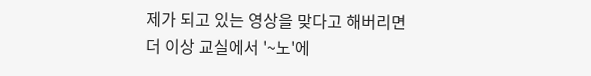제가 되고 있는 영상을 맞다고 해버리면
더 이상 교실에서 '~노'에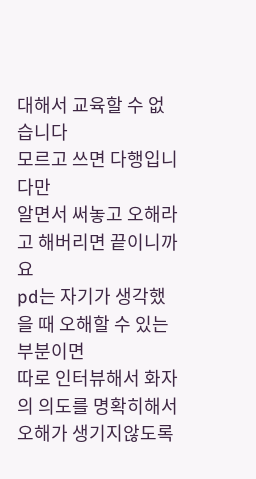대해서 교육할 수 없습니다
모르고 쓰면 다행입니다만
알면서 써놓고 오해라고 해버리면 끝이니까요
pd는 자기가 생각했을 때 오해할 수 있는 부분이면
따로 인터뷰해서 화자의 의도를 명확히해서
오해가 생기지않도록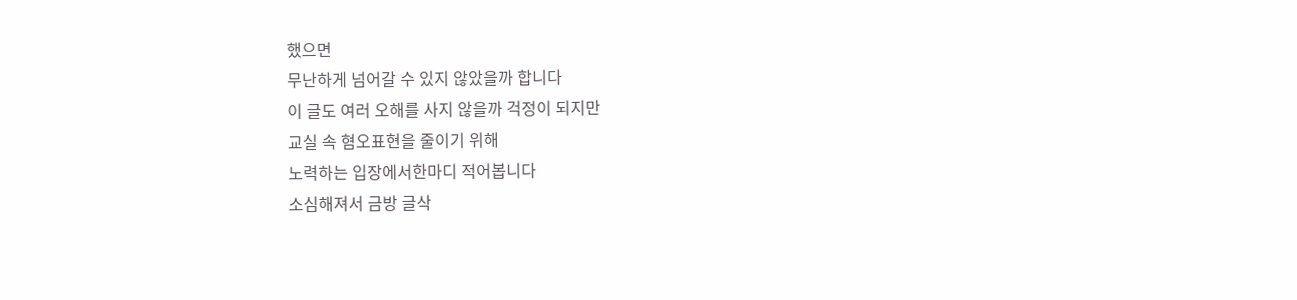했으면
무난하게 넘어갈 수 있지 않았을까 합니다
이 글도 여러 오해를 사지 않을까 걱정이 되지만
교실 속 혐오표현을 줄이기 위해
노력하는 입장에서한마디 적어봅니다
소심해져서 금방 글삭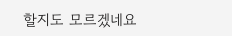할지도 모르겠네요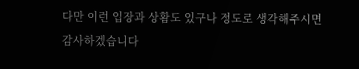다만 이런 입장과 상홤도 있구나 정도로 생각해주시면
감사하겠습니다